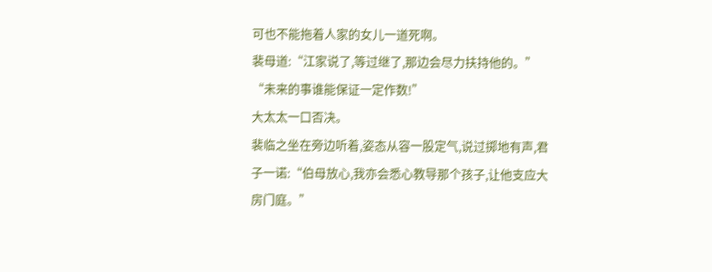可也不能拖着人家的女儿一道死啊。
裴母道:“江家说了,等过继了,那边会尽力扶持他的。”
“未来的事谁能保证一定作数!”
大太太一口否决。
裴临之坐在旁边听着,姿态从容一股定气,说过掷地有声,君子一诺:“伯母放心,我亦会悉心教导那个孩子,让他支应大房门庭。”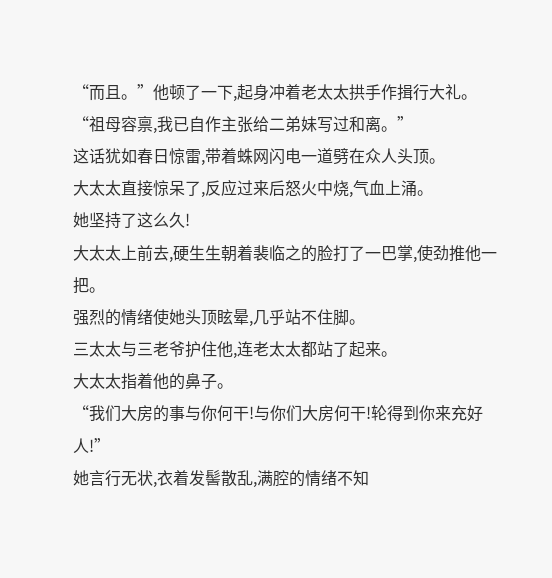“而且。”他顿了一下,起身冲着老太太拱手作揖行大礼。
“祖母容禀,我已自作主张给二弟妹写过和离。”
这话犹如春日惊雷,带着蛛网闪电一道劈在众人头顶。
大太太直接惊呆了,反应过来后怒火中烧,气血上涌。
她坚持了这么久!
大太太上前去,硬生生朝着裴临之的脸打了一巴掌,使劲推他一把。
强烈的情绪使她头顶眩晕,几乎站不住脚。
三太太与三老爷护住他,连老太太都站了起来。
大太太指着他的鼻子。
“我们大房的事与你何干!与你们大房何干!轮得到你来充好人!”
她言行无状,衣着发髻散乱,满腔的情绪不知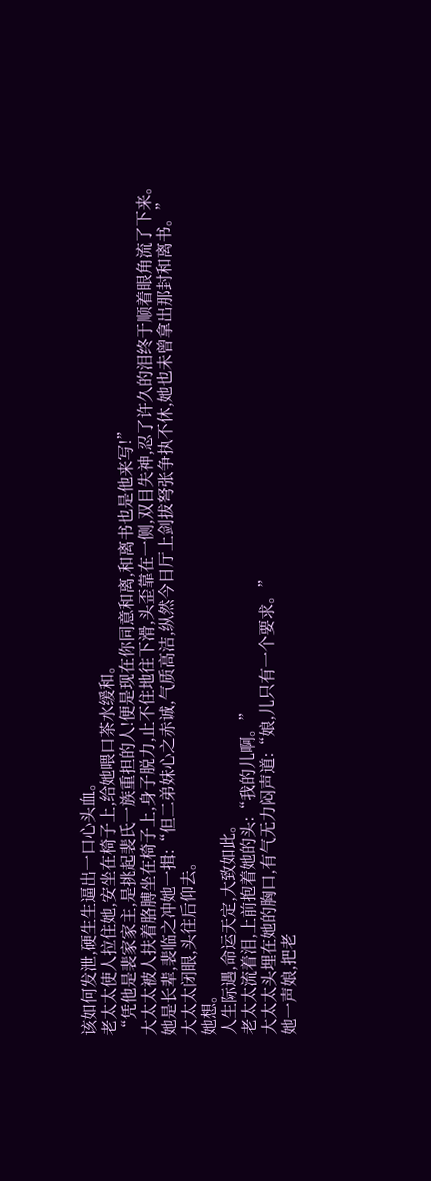该如何发泄,硬生生逼出一口心头血。
老太太使人拉住她,安坐在椅子上,给她喂口茶水缓和。
“凭他是裴家家主,是挑起裴氏一族重担的人!便是现在你同意和离,和离书也是他来写!”
大太太被人扶着胳膊坐在椅子上,身子脱力,止不住地往下滑,头歪靠在一侧,双目失神,忍了许久的泪终于顺着眼角流了下来。
她是长辈,裴临之冲她一揖:“但二弟妹心之赤诚,气质高洁,纵然今日厅上剑拔弩张争执不休,她也未曾拿出那封和离书。”
大太太闭眼,头往后仰去。
她想。
人生际遇,命运天定,大致如此。
老太太流着泪,上前抱着她的头:“我的儿啊。”
大太太头埋在她的胸口,有气无力闷声道:“娘,儿只有一个要求。”
她一声娘,把老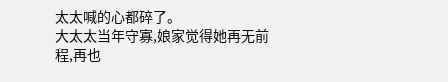太太喊的心都碎了。
大太太当年守寡,娘家觉得她再无前程,再也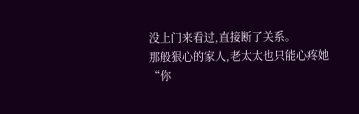没上门来看过,直接断了关系。
那般狠心的家人,老太太也只能心疼她
“你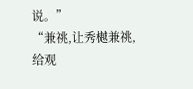说。”
“兼祧,让秀樾兼祧,给观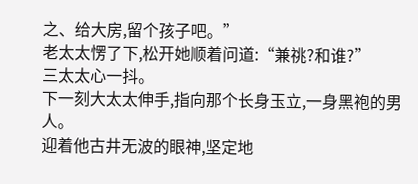之、给大房,留个孩子吧。”
老太太愣了下,松开她顺着问道:“兼祧?和谁?”
三太太心一抖。
下一刻大太太伸手,指向那个长身玉立,一身黑袍的男人。
迎着他古井无波的眼神,坚定地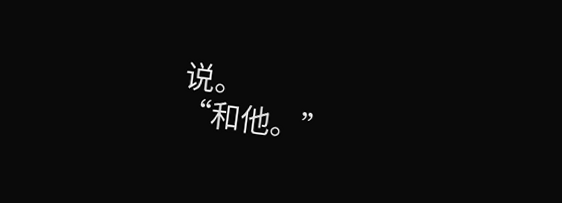说。
“和他。”